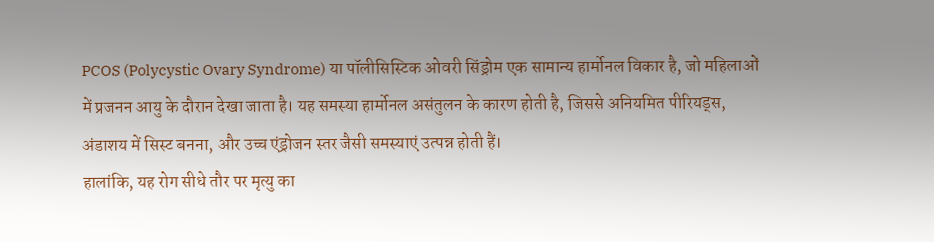PCOS (Polycystic Ovary Syndrome) या पॉलीसिस्टिक ओवरी सिंड्रोम एक सामान्य हार्मोनल विकार है, जो महिलाओं में प्रजनन आयु के दौरान देखा जाता है। यह समस्या हार्मोनल असंतुलन के कारण होती है, जिससे अनियमित पीरियड्स, अंडाशय में सिस्ट बनना, और उच्च एंड्रोजन स्तर जैसी समस्याएं उत्पन्न होती हैं।
हालांकि, यह रोग सीधे तौर पर मृत्यु का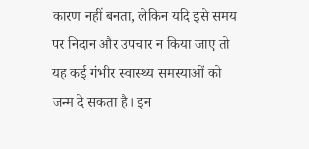कारण नहीं बनता, लेकिन यदि इसे समय पर निदान और उपचार न किया जाए तो यह कई गंभीर स्वास्थ्य समस्याओं को जन्म दे सकता है। इन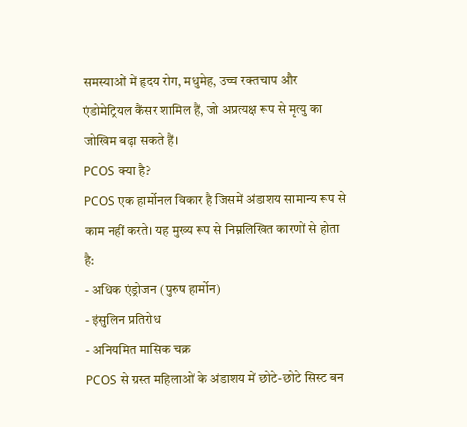समस्याओं में हृदय रोग, मधुमेह, उच्च रक्तचाप और एंडोमेट्रियल कैंसर शामिल हैं, जो अप्रत्यक्ष रूप से मृत्यु का जोखिम बढ़ा सकते हैं।
PCOS क्या है?
PCOS एक हार्मोनल विकार है जिसमें अंडाशय सामान्य रूप से काम नहीं करते। यह मुख्य रूप से निम्नलिखित कारणों से होता है:
- अधिक एंड्रोजन (पुरुष हार्मोन)
- इंसुलिन प्रतिरोध
- अनियमित मासिक चक्र
PCOS से ग्रस्त महिलाओं के अंडाशय में छोटे-छोटे सिस्ट बन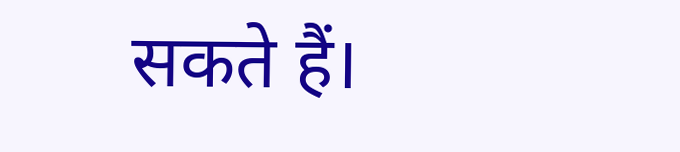सकते हैं।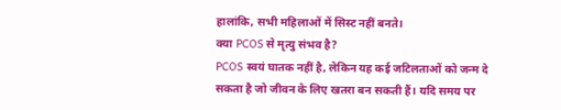हालांकि, सभी महिलाओं में सिस्ट नहीं बनते।
क्या PCOS से मृत्यु संभव है?
PCOS स्वयं घातक नहीं है, लेकिन यह कई जटिलताओं को जन्म दे सकता है जो जीवन के लिए खतरा बन सकती हैं। यदि समय पर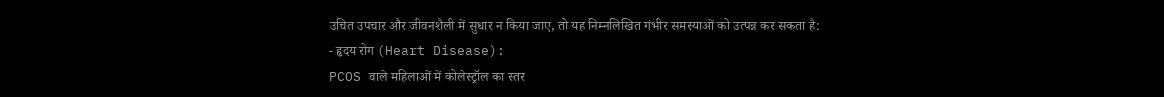उचित उपचार और जीवनशैली में सुधार न किया जाए, तो यह निम्नलिखित गंभीर समस्याओं को उत्पन्न कर सकता है:
- हृदय रोग (Heart Disease):
PCOS वाले महिलाओं में कोलेस्ट्रॉल का स्तर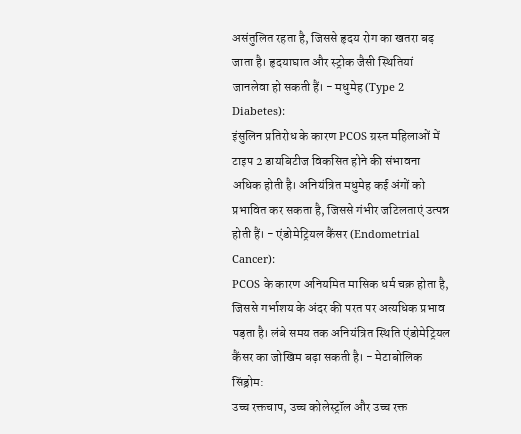असंतुलित रहता है, जिससे हृदय रोग का खतरा बढ़ जाता है। हृदयाघात और स्ट्रोक जैसी स्थितियां जानलेवा हो सकती हैं। - मधुमेह (Type 2 Diabetes):
इंसुलिन प्रतिरोध के कारण PCOS ग्रस्त महिलाओं में टाइप 2 डायबिटीज विकसित होने की संभावना अधिक होती है। अनियंत्रित मधुमेह कई अंगों को प्रभावित कर सकता है, जिससे गंभीर जटिलताएं उत्पन्न होती हैं। - एंडोमेट्रियल कैंसर (Endometrial Cancer):
PCOS के कारण अनियमित मासिक धर्म चक्र होता है, जिससे गर्भाशय के अंदर की परत पर अत्यधिक प्रभाव पड़ता है। लंबे समय तक अनियंत्रित स्थिति एंडोमेट्रियल कैंसर का जोखिम बढ़ा सकती है। - मेटाबोलिक सिंड्रोम:
उच्च रक्तचाप, उच्च कोलेस्ट्रॉल और उच्च रक्त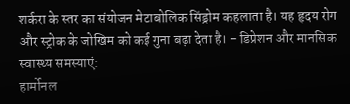शर्करा के स्तर का संयोजन मेटाबोलिक सिंड्रोम कहलाता है। यह हृदय रोग और स्ट्रोक के जोखिम को कई गुना बढ़ा देता है। - डिप्रेशन और मानसिक स्वास्थ्य समस्याएं:
हार्मोनल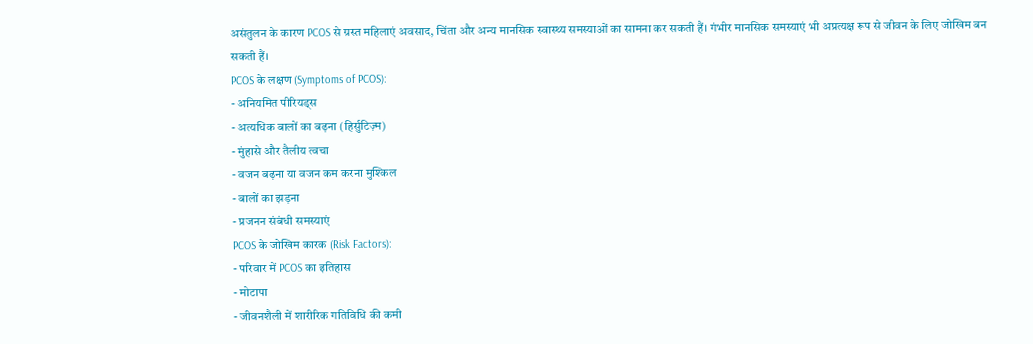असंतुलन के कारण PCOS से ग्रस्त महिलाएं अवसाद, चिंता और अन्य मानसिक स्वास्थ्य समस्याओं का सामना कर सकती हैं। गंभीर मानसिक समस्याएं भी अप्रत्यक्ष रूप से जीवन के लिए जोखिम बन सकती हैं।
PCOS के लक्षण (Symptoms of PCOS):
- अनियमित पीरियड्स
- अत्यधिक बालों का बढ़ना (हिर्सुटिज़्म)
- मुंहासे और तैलीय त्वचा
- वजन बढ़ना या वजन कम करना मुश्किल
- बालों का झड़ना
- प्रजनन संबंधी समस्याएं
PCOS के जोखिम कारक (Risk Factors):
- परिवार में PCOS का इतिहास
- मोटापा
- जीवनशैली में शारीरिक गतिविधि की कमी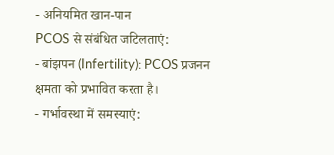- अनियमित खान-पान
PCOS से संबंधित जटिलताएं:
- बांझपन (Infertility): PCOS प्रजनन क्षमता को प्रभावित करता है।
- गर्भावस्था में समस्याएं: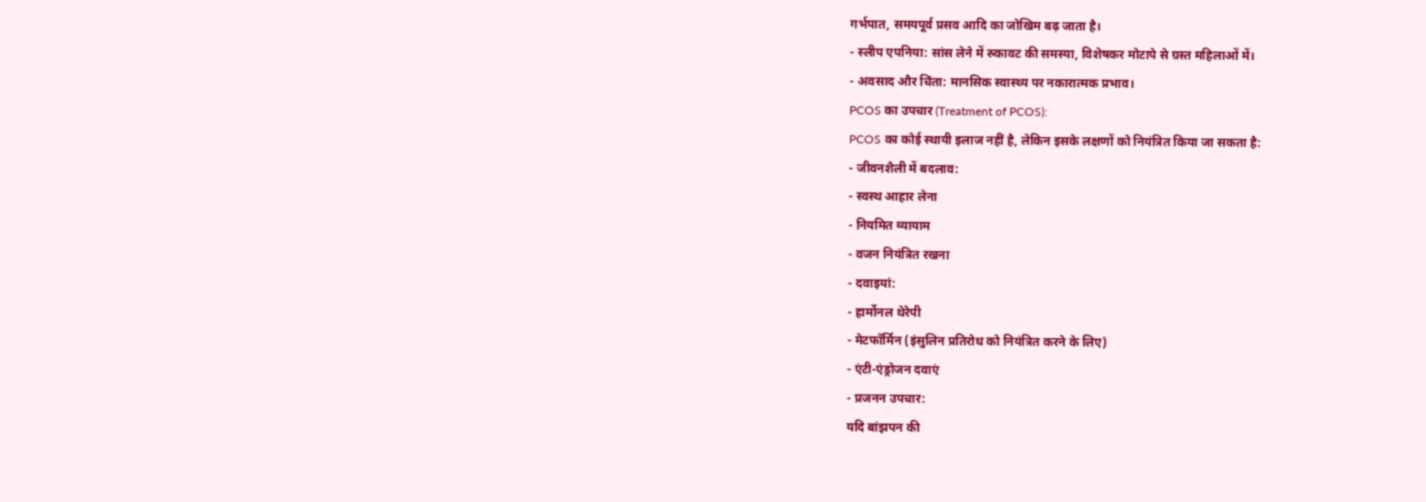गर्भपात, समयपूर्व प्रसव आदि का जोखिम बढ़ जाता है।
- स्लीप एपनिया: सांस लेने में रुकावट की समस्या, विशेषकर मोटापे से ग्रस्त महिलाओं में।
- अवसाद और चिंता: मानसिक स्वास्थ्य पर नकारात्मक प्रभाव।
PCOS का उपचार (Treatment of PCOS):
PCOS का कोई स्थायी इलाज नहीं है, लेकिन इसके लक्षणों को नियंत्रित किया जा सकता है:
- जीवनशैली में बदलाव:
- स्वस्थ आहार लेना
- नियमित व्यायाम
- वजन नियंत्रित रखना
- दवाइयां:
- हार्मोनल थेरेपी
- मेटफॉर्मिन (इंसुलिन प्रतिरोध को नियंत्रित करने के लिए)
- एंटी-एंड्रोजन दवाएं
- प्रजनन उपचार:
यदि बांझपन की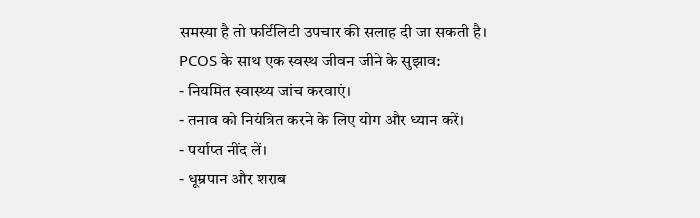समस्या है तो फर्टिलिटी उपचार की सलाह दी जा सकती है।
PCOS के साथ एक स्वस्थ जीवन जीने के सुझाव:
- नियमित स्वास्थ्य जांच करवाएं।
- तनाव को नियंत्रित करने के लिए योग और ध्यान करें।
- पर्याप्त नींद लें।
- धूम्रपान और शराब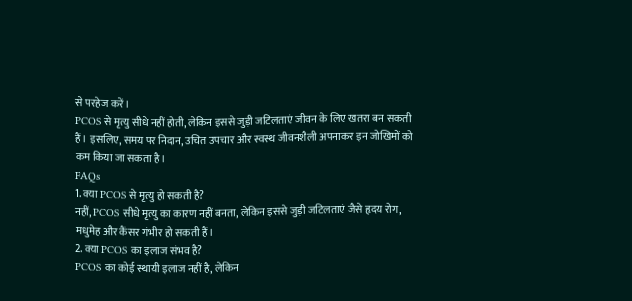से परहेज करें।
PCOS से मृत्यु सीधे नहीं होती, लेकिन इससे जुड़ी जटिलताएं जीवन के लिए खतरा बन सकती हैं। इसलिए, समय पर निदान, उचित उपचार और स्वस्थ जीवनशैली अपनाकर इन जोखिमों को कम किया जा सकता है।
FAQs
1. क्या PCOS से मृत्यु हो सकती है?
नहीं, PCOS सीधे मृत्यु का कारण नहीं बनता, लेकिन इससे जुड़ी जटिलताएं जैसे हृदय रोग, मधुमेह और कैंसर गंभीर हो सकती हैं।
2. क्या PCOS का इलाज संभव है?
PCOS का कोई स्थायी इलाज नहीं है, लेकिन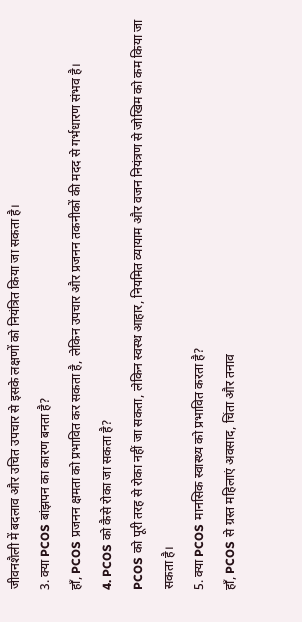जीवनशैली में बदलाव और उचित उपचार से इसके लक्षणों को नियंत्रित किया जा सकता है।
3. क्या PCOS बांझपन का कारण बनता है?
हाँ, PCOS प्रजनन क्षमता को प्रभावित कर सकता है, लेकिन उपचार और प्रजनन तकनीकों की मदद से गर्भधारण संभव है।
4. PCOS को कैसे रोका जा सकता है?
PCOS को पूरी तरह से रोका नहीं जा सकता, लेकिन स्वस्थ आहार, नियमित व्यायाम और वजन नियंत्रण से जोखिम को कम किया जा सकता है।
5. क्या PCOS मानसिक स्वास्थ्य को प्रभावित करता है?
हाँ, PCOS से ग्रस्त महिलाएं अवसाद, चिंता और तनाव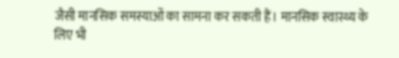जैसी मानसिक समस्याओं का सामना कर सकती हैं। मानसिक स्वास्थ्य के लिए भी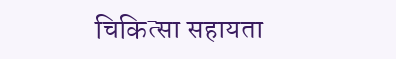चिकित्सा सहायता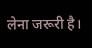लेना जरूरी है।